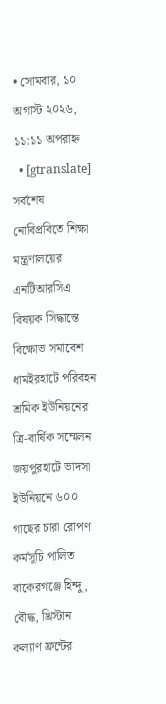• সোমবার, ১০ অগাস্ট ২০২৬, ১১:১১ অপরাহ্ন
  • [gtranslate]
সর্বশেষ
নোবিপ্রবিতে শিক্ষা মন্ত্রণালয়ের এনটিআরসিএ বিষয়ক সিদ্ধান্তে বিক্ষোভ সমাবেশ ধামইরহাটে পরিবহন শ্রমিক ইউনিয়নের ত্রি-বার্ষিক সম্মেলন জয়পুরহাটে ভাদসা ইউনিয়নে ৬০০ গাছের চারা রোপণ কর্মসূচি পালিত বাকেরগঞ্জে হিন্দু, বৌদ্ধ, খ্রিস্টান কল্যাণ ফ্রন্টের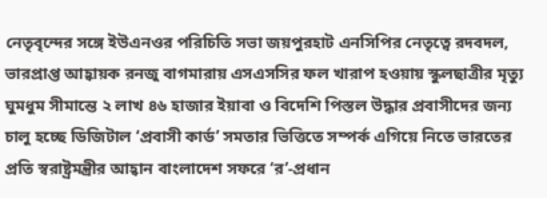নেতৃবৃন্দের সঙ্গে ইউএনওর পরিচিতি সভা জয়পুরহাট এনসিপির নেতৃত্বে রদবদল, ভারপ্রাপ্ত আহ্বায়ক রনজু বাগমারায় এসএসসির ফল খারাপ হওয়ায় স্কুলছাত্রীর মৃত্যু ঘুমধুম সীমান্তে ২ লাখ ৪৬ হাজার ইয়াবা ও বিদেশি পিস্তল উদ্ধার প্রবাসীদের জন্য চালু হচ্ছে ডিজিটাল ‘প্রবাসী কার্ড’ সমতার ভিত্তিতে সম্পর্ক এগিয়ে নিতে ভারতের প্রতি স্বরাষ্ট্রমন্ত্রীর আহ্বান বাংলাদেশ সফরে ‘র’-প্রধান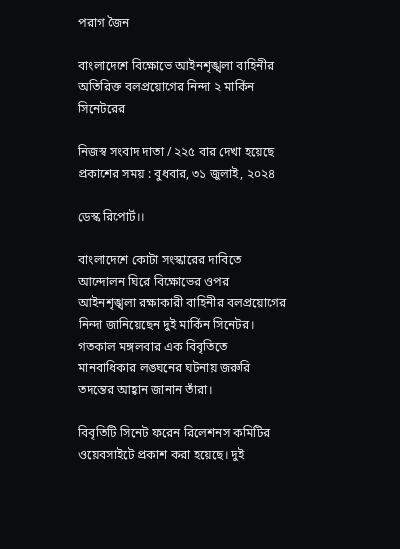পরাগ জৈন

বাংলাদেশে বিক্ষোভে আইনশৃঙ্খলা বাহিনীর অতিরিক্ত বলপ্রয়োগের নিন্দা ২ মার্কিন সিনেটরের

নিজস্ব সংবাদ দাতা / ২২৫ বার দেখা হয়েছে
প্রকাশের সময় : বুধবার, ৩১ জুলাই, ২০২৪

ডেস্ক রিপোর্ট।।

বাংলাদেশে কোটা সংস্কারের দাবিতে আন্দোলন ঘিরে বিক্ষোভের ওপর আইনশৃঙ্খলা রক্ষাকারী বাহিনীর বলপ্রয়োগের নিন্দা জানিয়েছেন দুই মার্কিন সিনেটর। গতকাল মঙ্গলবার এক বিবৃতিতে মানবাধিকার লঙ্ঘনের ঘটনায় জরুরি তদন্তের আহ্বান জানান তাঁরা।

বিবৃতিটি সিনেট ফরেন রিলেশনস কমিটির ওয়েবসাইটে প্রকাশ করা হয়েছে। দুই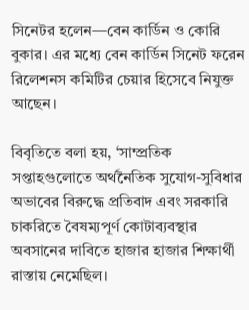সিনেটর হলেন—বেন কার্ডিন ও কোরি বুকার। এর মধ্যে বেন কার্ডিন সিনেট ফরেন রিলেশনস কমিটির চেয়ার হিসেবে নিযুক্ত আছেন।

বিবৃতিতে বলা হয়, ‘সাম্প্রতিক সপ্তাহগুলোতে অর্থনৈতিক সুযোগ-সুবিধার অভাবের বিরুদ্ধে প্রতিবাদ এবং সরকারি চাকরিতে বৈষম্যপূর্ণ কোটাব্যবস্থার অবসানের দাবিতে হাজার হাজার শিক্ষার্থী রাস্তায় নেমেছিল।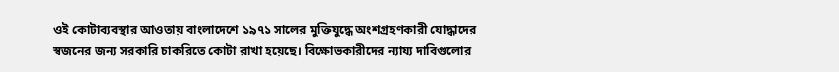ওই কোটাব্যবস্থার আওতায় বাংলাদেশে ১৯৭১ সালের মুক্তিযুদ্ধে অংশগ্রহণকারী যোদ্ধাদের স্বজনের জন্য সরকারি চাকরিতে কোটা রাখা হয়েছে। বিক্ষোভকারীদের ন্যায্য দাবিগুলোর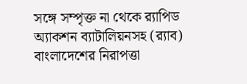সঙ্গে সম্পৃক্ত না থেকে র‌্যাপিড অ্যাকশন ব্যাটালিয়নসহ (র‌্যাব) বাংলাদেশের নিরাপত্তা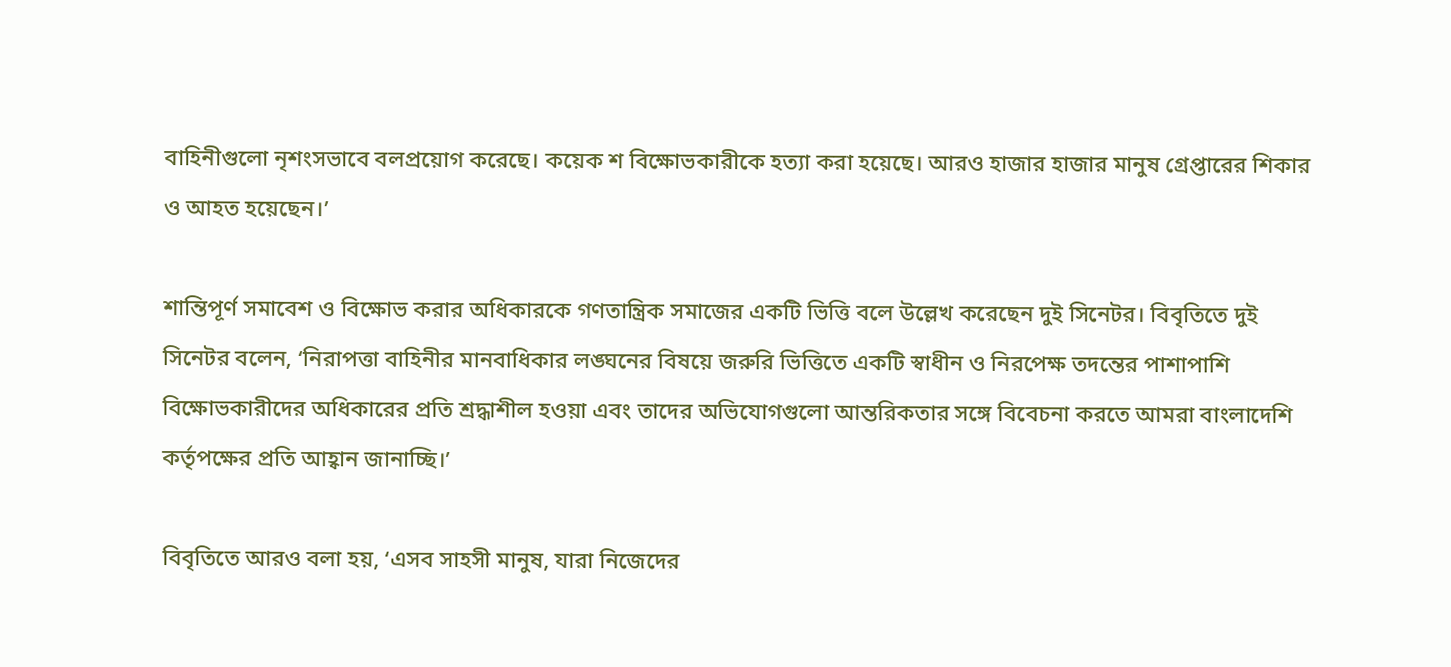বাহিনীগুলো নৃশংসভাবে বলপ্রয়োগ করেছে। কয়েক শ বিক্ষোভকারীকে হত্যা করা হয়েছে। আরও হাজার হাজার মানুষ গ্রেপ্তারের শিকার ও আহত হয়েছেন।’

শান্তিপূর্ণ সমাবেশ ও বিক্ষোভ করার অধিকারকে গণতান্ত্রিক সমাজের একটি ভিত্তি বলে উল্লেখ করেছেন দুই সিনেটর। বিবৃতিতে দুই সিনেটর বলেন, ‘নিরাপত্তা বাহিনীর মানবাধিকার লঙ্ঘনের বিষয়ে জরুরি ভিত্তিতে একটি স্বাধীন ও নিরপেক্ষ তদন্তের পাশাপাশি বিক্ষোভকারীদের অধিকারের প্রতি শ্রদ্ধাশীল হওয়া এবং তাদের অভিযোগগুলো আন্তরিকতার সঙ্গে বিবেচনা করতে আমরা বাংলাদেশি কর্তৃপক্ষের প্রতি আহ্বান জানাচ্ছি।’

বিবৃতিতে আরও বলা হয়, ‘এসব সাহসী মানুষ, যারা নিজেদের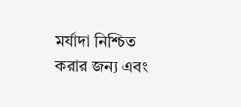মর্যাদা নিশ্চিত করার জন্য এবং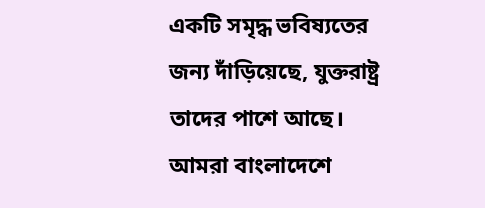একটি সমৃদ্ধ ভবিষ্যতের জন্য দাঁড়িয়েছে, যুক্তরাষ্ট্র তাদের পাশে আছে। আমরা বাংলাদেশে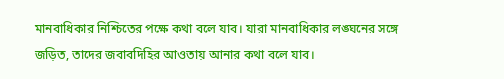মানবাধিকার নিশ্চিতের পক্ষে কথা বলে যাব। যারা মানবাধিকার লঙ্ঘনের সঙ্গে জড়িত, তাদের জবাবদিহির আওতায় আনার কথা বলে যাব।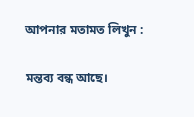আপনার মতামত লিখুন :

মন্তব্য বন্ধ আছে।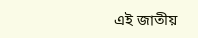এই জাতীয়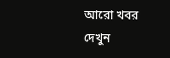আরো খবর দেখুন